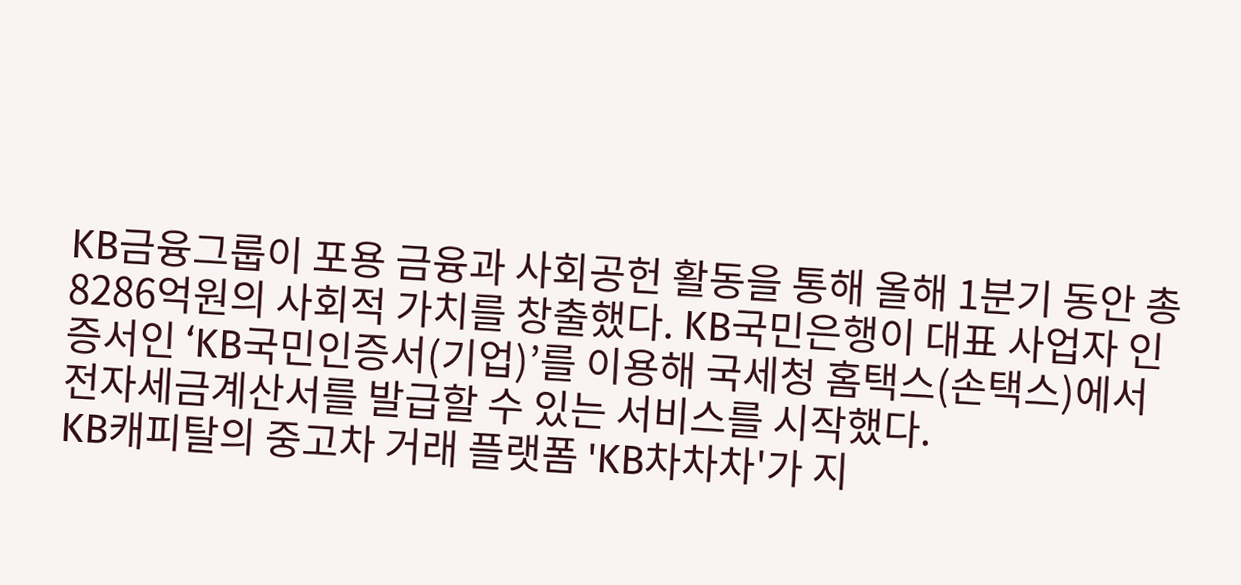KB금융그룹이 포용 금융과 사회공헌 활동을 통해 올해 1분기 동안 총 8286억원의 사회적 가치를 창출했다. KB국민은행이 대표 사업자 인증서인 ‘KB국민인증서(기업)’를 이용해 국세청 홈택스(손택스)에서 전자세금계산서를 발급할 수 있는 서비스를 시작했다.
KB캐피탈의 중고차 거래 플랫폼 'KB차차차'가 지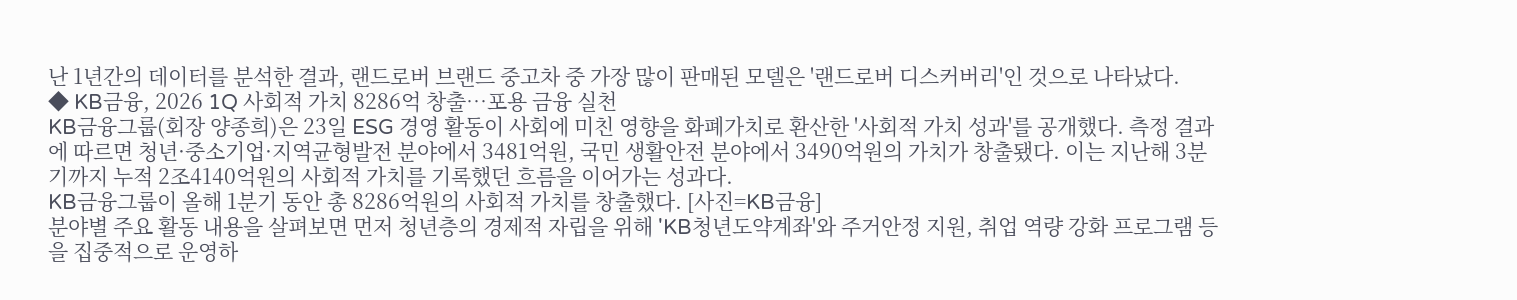난 1년간의 데이터를 분석한 결과, 랜드로버 브랜드 중고차 중 가장 많이 판매된 모델은 '랜드로버 디스커버리'인 것으로 나타났다.
◆ KB금융, 2026 1Q 사회적 가치 8286억 창출…포용 금융 실천
KB금융그룹(회장 양종희)은 23일 ESG 경영 활동이 사회에 미친 영향을 화폐가치로 환산한 '사회적 가치 성과'를 공개했다. 측정 결과에 따르면 청년·중소기업·지역균형발전 분야에서 3481억원, 국민 생활안전 분야에서 3490억원의 가치가 창출됐다. 이는 지난해 3분기까지 누적 2조4140억원의 사회적 가치를 기록했던 흐름을 이어가는 성과다.
KB금융그룹이 올해 1분기 동안 총 8286억원의 사회적 가치를 창출했다. [사진=KB금융]
분야별 주요 활동 내용을 살펴보면 먼저 청년층의 경제적 자립을 위해 'KB청년도약계좌'와 주거안정 지원, 취업 역량 강화 프로그램 등을 집중적으로 운영하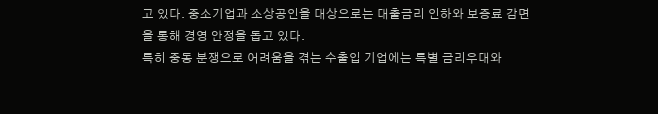고 있다. 중소기업과 소상공인을 대상으로는 대출금리 인하와 보증료 감면을 통해 경영 안정을 돕고 있다.
특히 중동 분쟁으로 어려움을 겪는 수출입 기업에는 특별 금리우대와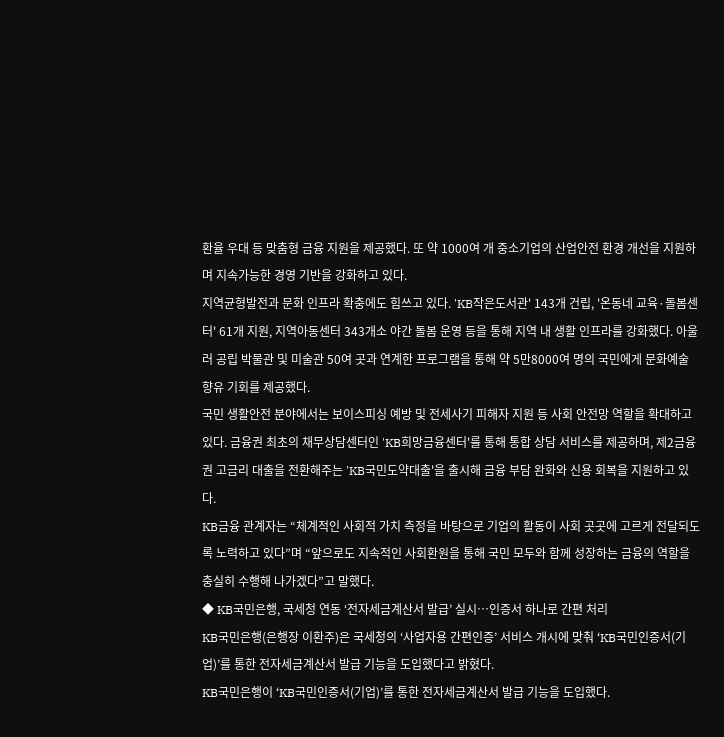환율 우대 등 맞춤형 금융 지원을 제공했다. 또 약 1000여 개 중소기업의 산업안전 환경 개선을 지원하며 지속가능한 경영 기반을 강화하고 있다.
지역균형발전과 문화 인프라 확충에도 힘쓰고 있다. 'KB작은도서관' 143개 건립, '온동네 교육·돌봄센터' 61개 지원, 지역아동센터 343개소 야간 돌봄 운영 등을 통해 지역 내 생활 인프라를 강화했다. 아울러 공립 박물관 및 미술관 50여 곳과 연계한 프로그램을 통해 약 5만8000여 명의 국민에게 문화예술 향유 기회를 제공했다.
국민 생활안전 분야에서는 보이스피싱 예방 및 전세사기 피해자 지원 등 사회 안전망 역할을 확대하고 있다. 금융권 최초의 채무상담센터인 'KB희망금융센터'를 통해 통합 상담 서비스를 제공하며, 제2금융권 고금리 대출을 전환해주는 'KB국민도약대출'을 출시해 금융 부담 완화와 신용 회복을 지원하고 있다.
KB금융 관계자는 “체계적인 사회적 가치 측정을 바탕으로 기업의 활동이 사회 곳곳에 고르게 전달되도록 노력하고 있다”며 “앞으로도 지속적인 사회환원을 통해 국민 모두와 함께 성장하는 금융의 역할을 충실히 수행해 나가겠다”고 말했다.
◆ KB국민은행, 국세청 연동 ‘전자세금계산서 발급’ 실시…인증서 하나로 간편 처리
KB국민은행(은행장 이환주)은 국세청의 ‘사업자용 간편인증’ 서비스 개시에 맞춰 ‘KB국민인증서(기업)’를 통한 전자세금계산서 발급 기능을 도입했다고 밝혔다.
KB국민은행이 ‘KB국민인증서(기업)’를 통한 전자세금계산서 발급 기능을 도입했다.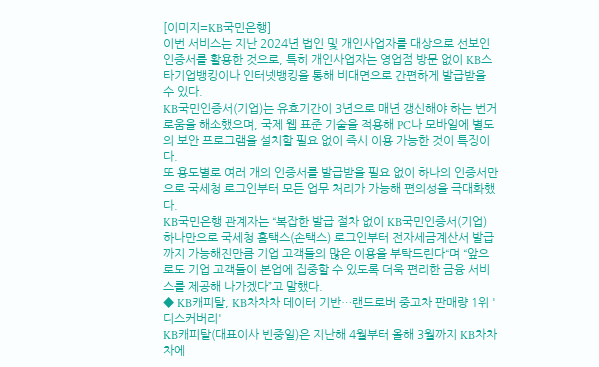[이미지=KB국민은행]
이번 서비스는 지난 2024년 법인 및 개인사업자를 대상으로 선보인 인증서를 활용한 것으로, 특히 개인사업자는 영업점 방문 없이 KB스타기업뱅킹이나 인터넷뱅킹을 통해 비대면으로 간편하게 발급받을 수 있다.
KB국민인증서(기업)는 유효기간이 3년으로 매년 갱신해야 하는 번거로움을 해소했으며, 국제 웹 표준 기술을 적용해 PC나 모바일에 별도의 보안 프로그램을 설치할 필요 없이 즉시 이용 가능한 것이 특징이다.
또 용도별로 여러 개의 인증서를 발급받을 필요 없이 하나의 인증서만으로 국세청 로그인부터 모든 업무 처리가 가능해 편의성을 극대화했다.
KB국민은행 관계자는 “복잡한 발급 절차 없이 KB국민인증서(기업) 하나만으로 국세청 홈택스(손택스) 로그인부터 전자세금계산서 발급까지 가능해진만큼 기업 고객들의 많은 이용을 부탁드린다“며 “앞으로도 기업 고객들이 본업에 집중할 수 있도록 더욱 편리한 금융 서비스를 제공해 나가겠다”고 말했다.
◆ KB캐피탈, KB차차차 데이터 기반…랜드로버 중고차 판매량 1위 '디스커버리'
KB캐피탈(대표이사 빈중일)은 지난해 4월부터 올해 3월까지 KB차차차에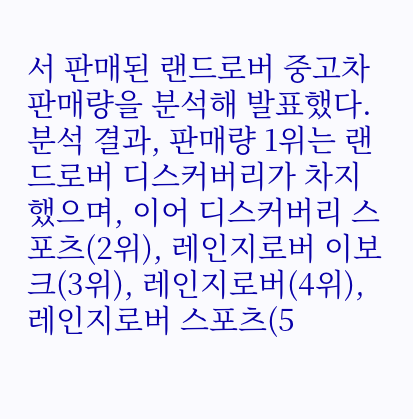서 판매된 랜드로버 중고차 판매량을 분석해 발표했다. 분석 결과, 판매량 1위는 랜드로버 디스커버리가 차지했으며, 이어 디스커버리 스포츠(2위), 레인지로버 이보크(3위), 레인지로버(4위), 레인지로버 스포츠(5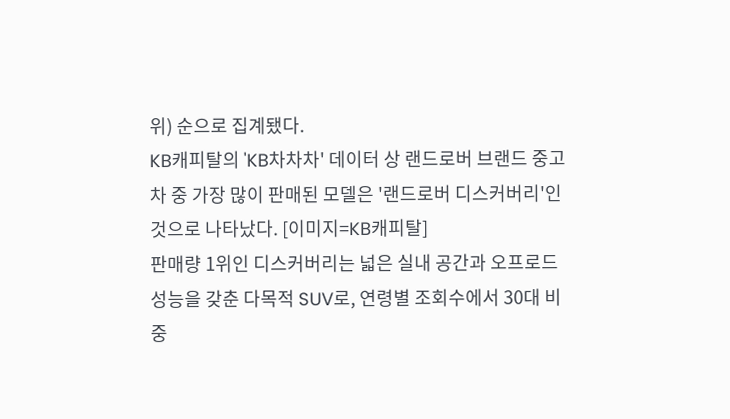위) 순으로 집계됐다.
KB캐피탈의 'KB차차차' 데이터 상 랜드로버 브랜드 중고차 중 가장 많이 판매된 모델은 '랜드로버 디스커버리'인 것으로 나타났다. [이미지=KB캐피탈]
판매량 1위인 디스커버리는 넓은 실내 공간과 오프로드 성능을 갖춘 다목적 SUV로, 연령별 조회수에서 30대 비중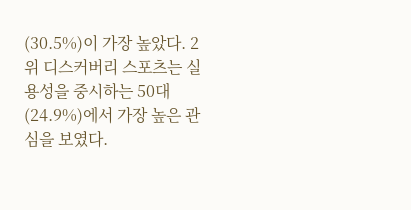(30.5%)이 가장 높았다. 2위 디스커버리 스포츠는 실용성을 중시하는 50대(24.9%)에서 가장 높은 관심을 보였다.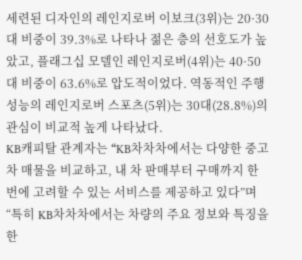세련된 디자인의 레인지로버 이보크(3위)는 20·30대 비중이 39.3%로 나타나 젊은 층의 선호도가 높았고, 플래그십 모델인 레인지로버(4위)는 40·50대 비중이 63.6%로 압도적이었다. 역동적인 주행 성능의 레인지로버 스포츠(5위)는 30대(28.8%)의 관심이 비교적 높게 나타났다.
KB캐피탈 관계자는 “KB차차차에서는 다양한 중고차 매물을 비교하고, 내 차 판매부터 구매까지 한 번에 고려할 수 있는 서비스를 제공하고 있다”며 “특히 KB차차차에서는 차량의 주요 정보와 특징을 한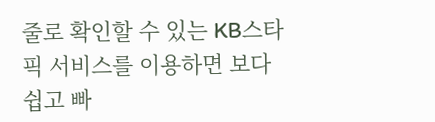줄로 확인할 수 있는 KB스타픽 서비스를 이용하면 보다 쉽고 빠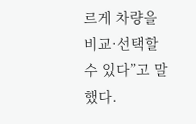르게 차량을 비교·선택할 수 있다”고 말했다.